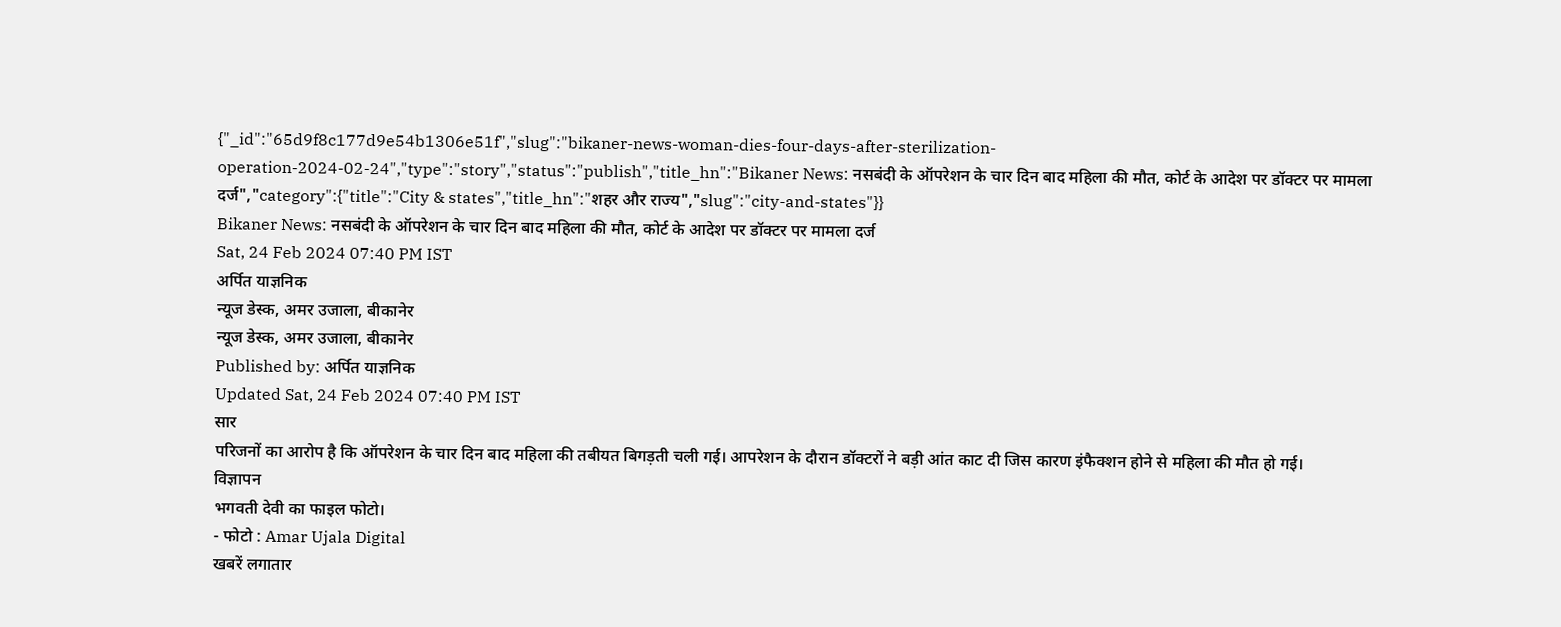{"_id":"65d9f8c177d9e54b1306e51f","slug":"bikaner-news-woman-dies-four-days-after-sterilization-operation-2024-02-24","type":"story","status":"publish","title_hn":"Bikaner News: नसबंदी के ऑपरेशन के चार दिन बाद महिला की मौत, कोर्ट के आदेश पर डॉक्टर पर मामला दर्ज","category":{"title":"City & states","title_hn":"शहर और राज्य","slug":"city-and-states"}}
Bikaner News: नसबंदी के ऑपरेशन के चार दिन बाद महिला की मौत, कोर्ट के आदेश पर डॉक्टर पर मामला दर्ज
Sat, 24 Feb 2024 07:40 PM IST
अर्पित याज्ञनिक
न्यूज डेस्क, अमर उजाला, बीकानेर
न्यूज डेस्क, अमर उजाला, बीकानेर
Published by: अर्पित याज्ञनिक
Updated Sat, 24 Feb 2024 07:40 PM IST
सार
परिजनों का आरोप है कि ऑपरेशन के चार दिन बाद महिला की तबीयत बिगड़ती चली गई। आपरेशन के दौरान डॉक्टरों ने बड़ी आंत काट दी जिस कारण इंफैक्शन होने से महिला की मौत हो गई।
विज्ञापन
भगवती देवी का फाइल फोटो।
- फोटो : Amar Ujala Digital
खबरें लगातार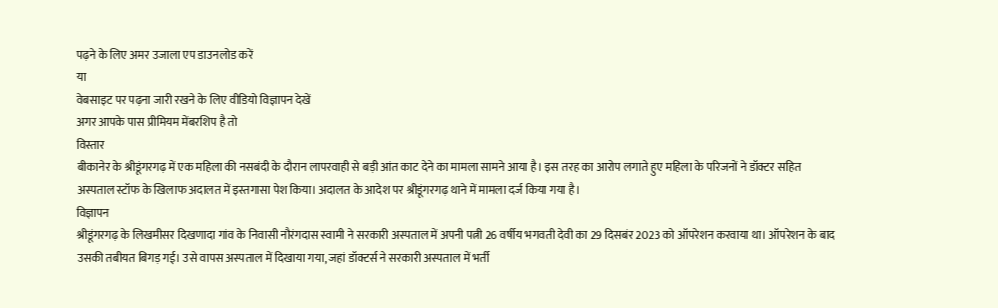पढ़ने के लिए अमर उजाला एप डाउनलोड करें
या
वेबसाइट पर पढ़ना जारी रखने के लिए वीडियो विज्ञापन देखें
अगर आपके पास प्रीमियम मेंबरशिप है तो
विस्तार
बीकानेर के श्रीडूंगरगढ़ में एक महिला की नसबंदी के दौरान लापरवाही से बड़ी आंत काट देने का मामला सामने आया है। इस तरह का आरोप लगाते हुए महिला के परिजनों ने डॉक्टर सहित अस्पताल स्टॉफ के खिलाफ अदालत में इस्तगासा पेश किया। अदालत के आदेश पर श्रीडूंगरगढ़ थाने में मामला दर्ज किया गया है।
विज्ञापन
श्रीडूंगरगढ़ के लिखमीसर दिखणादा गांव के निवासी नौरंगदास स्वामी ने सरकारी अस्पताल में अपनी पत्नी 26 वर्षीय भगवती देवी का 29 दिसबंर 2023 को ऑपरेशन करवाया था। ऑपरेशन के बाद उसकी तबीयत बिगड़ गई। उसे वापस अस्पताल में दिखाया गया, जहां डॉक्टर्स ने सरकारी अस्पताल में भर्ती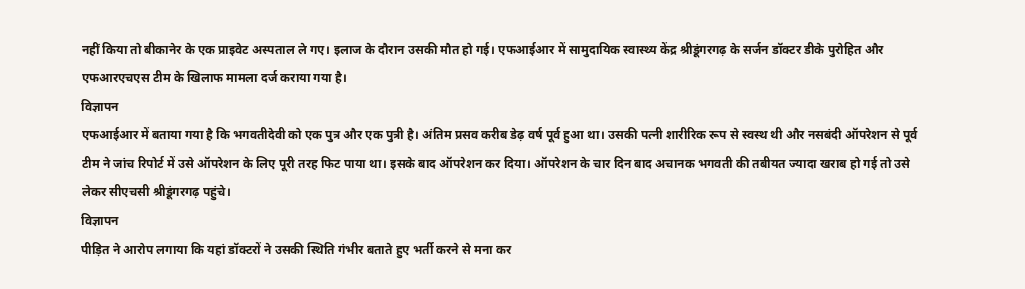नहीं किया तो बीकानेर के एक प्राइवेट अस्पताल ले गए। इलाज के दौरान उसकी मौत हो गई। एफआईआर में सामुदायिक स्वास्थ्य केंद्र श्रीडूंगरगढ़ के सर्जन डॉक्टर डीके पुरोहित और एफआरएचएस टीम के खिलाफ मामला दर्ज कराया गया है।
विज्ञापन
एफआईआर में बताया गया है कि भगवतीदेवी को एक पुत्र और एक पुत्री है। अंतिम प्रसव करीब डेढ़ वर्ष पूर्व हुआ था। उसकी पत्नी शारीरिक रूप से स्वस्थ थी और नसबंदी ऑपरेशन से पूर्व टीम ने जांच रिपोर्ट में उसे ऑपरेशन के लिए पूरी तरह फिट पाया था। इसके बाद ऑपरेशन कर दिया। ऑपरेशन के चार दिन बाद अचानक भगवती की तबीयत ज्यादा खराब हो गई तो उसे लेकर सीएचसी श्रीडूंगरगढ़ पहुंचे।
विज्ञापन
पीड़ित ने आरोप लगाया कि यहां डॉक्टरों ने उसकी स्थिति गंभीर बताते हुए भर्ती करने से मना कर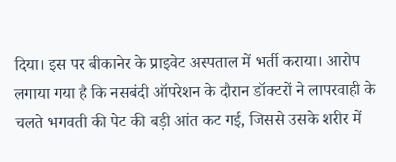दिया। इस पर बीकानेर के प्राइवेट अस्पताल में भर्ती कराया। आरोप लगाया गया है कि नसबंदी ऑपरेशन के दौरान डॉक्टरों ने लापरवाही के चलते भगवती की पेट की बड़ी आंत कट गई, जिससे उसके शरीर में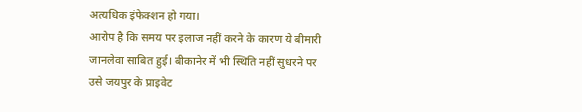अत्यधिक इंफेक्शन हो गया।
आरोप है कि समय पर इलाज नहीं करने के कारण ये बीमारी जानलेवा साबित हुई। बीकानेर में भी स्थिति नहीं सुधरने पर उसे जयपुर के प्राइवेट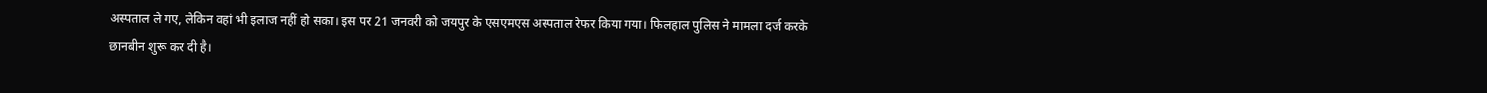अस्पताल ले गए, लेकिन वहां भी इलाज नहीं हो सका। इस पर 21 जनवरी को जयपुर के एसएमएस अस्पताल रेफर किया गया। फिलहाल पुलिस ने मामला दर्ज करके छानबीन शुरू कर दी है।